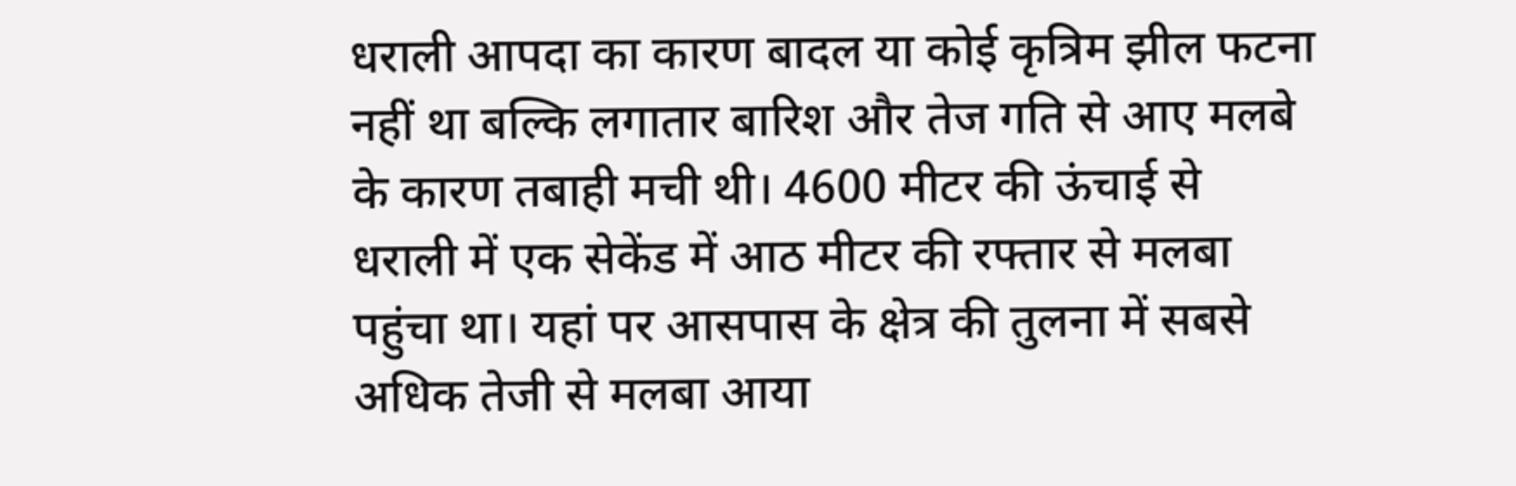धराली आपदा का कारण बादल या कोई कृत्रिम झील फटना नहीं था बल्कि लगातार बारिश और तेज गति से आए मलबे के कारण तबाही मची थी। 4600 मीटर की ऊंचाई से धराली में एक सेकेंड में आठ मीटर की रफ्तार से मलबा पहुंचा था। यहां पर आसपास के क्षेत्र की तुलना में सबसे अधिक तेजी से मलबा आया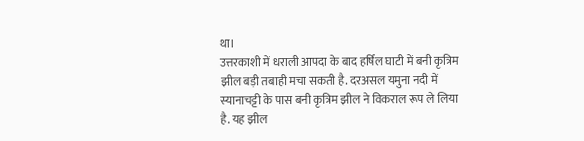था।
उत्तरकाशी में धराली आपदा के बाद हर्षिल घाटी में बनी कृत्रिम झील बड़ी तबाही मचा सकती है. दरअसल यमुना नदी में स्यानाचट्टी के पास बनी कृत्रिम झील ने विकराल रूप ले लिया है. यह झील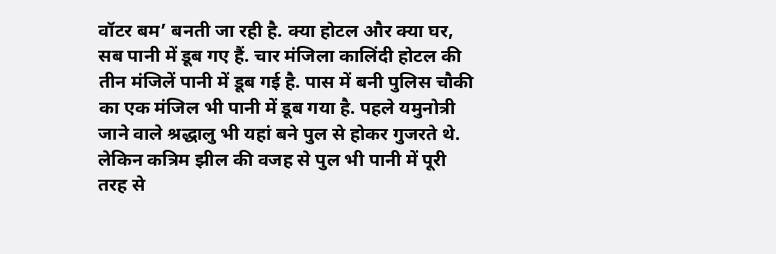वॉटर बम’ बनती जा रही है. क्या होटल और क्या घर, सब पानी में डूब गए हैं. चार मंजिला कालिंदी होटल की तीन मंजिलें पानी में डूब गई है. पास में बनी पुलिस चौकी का एक मंजिल भी पानी में डूब गया है. पहले यमुनोत्री जाने वाले श्रद्धालु भी यहां बने पुल से होकर गुजरते थे. लेकिन कत्रिम झील की वजह से पुल भी पानी में पूरी तरह से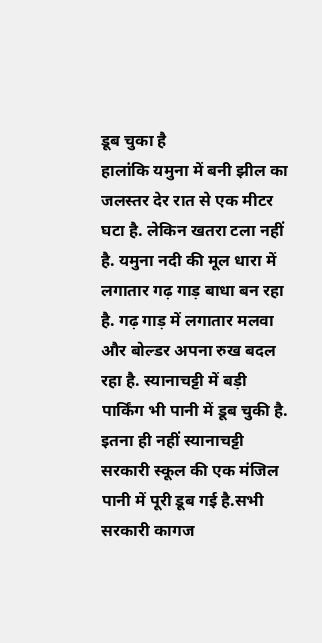डूब चुका है
हालांकि यमुना में बनी झील का जलस्तर देर रात से एक मीटर घटा है. लेकिन खतरा टला नहीं है. यमुना नदी की मूल धारा में लगातार गढ़ गाड़ बाधा बन रहा है. गढ़ गाड़ में लगातार मलवा और बोल्डर अपना रुख बदल रहा है. स्यानाचट्टी में बड़ी पार्किंग भी पानी में डूब चुकी है.
इतना ही नहीं स्यानाचट्टी सरकारी स्कूल की एक मंजिल पानी में पूरी डूब गई है.सभी सरकारी कागज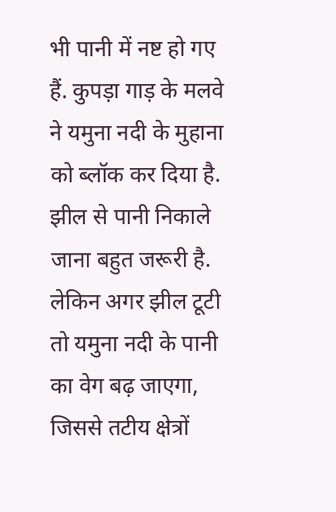भी पानी में नष्ट हो गए हैं. कुपड़ा गाड़ के मलवे ने यमुना नदी के मुहाना को ब्लॉक कर दिया है. झील से पानी निकाले जाना बहुत जरूरी है. लेकिन अगर झील टूटी तो यमुना नदी के पानी का वेग बढ़ जाएगा, जिससे तटीय क्षेत्रों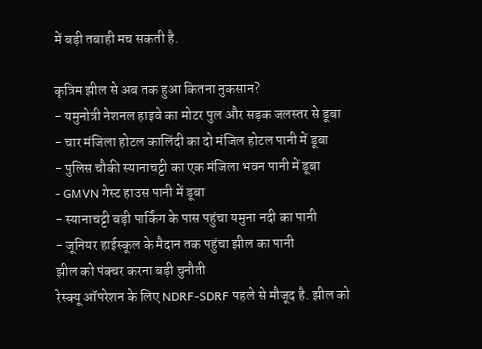में बड़ी तबाही मच सकती है.

कृत्रिम झील से अब तक हुआ कितना नुकसान?
- यमुनोत्री नेशनल हाइवे का मोटर पुल और सड़क जलस्तर से डूबा
- चार मंजिला होटल कालिंदी का दो मंजिल होटल पानी में डूबा
- पुलिस चौकी स्यानाचट्टी का एक मंजिला भवन पानी में डूबा
- GMVN गेस्ट हाउस पानी में डूबा
- स्यानाचट्टी बड़ी पार्किंग के पास पहुंचा यमुना नदी का पानी
- जूनियर हाईस्कूल के मैदान तक पहुंचा झील का पानी
झील को पंक्चर करना बड़ी चुनौती
रेस्क्यू ऑपरेशन के लिए NDRF-SDRF पहले से मौजूद है. झील को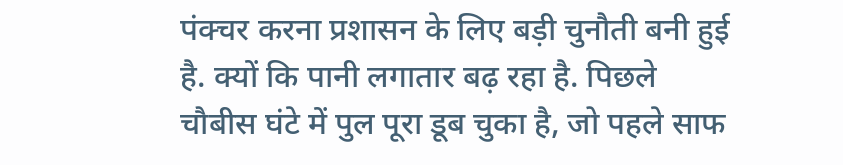पंक्चर करना प्रशासन के लिए बड़ी चुनौती बनी हुई है. क्यों कि पानी लगातार बढ़ रहा है. पिछले चौबीस घंटे में पुल पूरा डूब चुका है, जो पहले साफ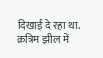दिखाई दे रहा था. क्रत्रिम झील में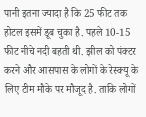पानी इतना ज्यादा है कि 25 फीट तक होटल इसमें डूब चुका है. पहले 10-15 फीट नीचे नदी बहती थी. झील को पंक्टर करने और आसपास के लोगों के रेस्क्यू के लिए टीम मौके पर मौजूद है. ताकि लोगों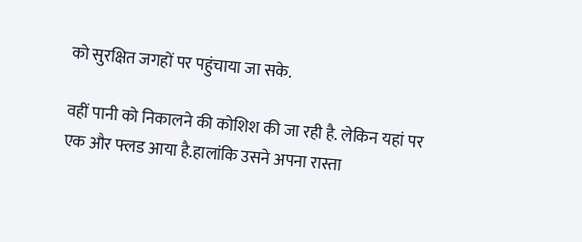को सुरक्षित जगहों पर पहुंचाया जा सके.

वहीं पानी को निकालने की कोशिश की जा रही है. लेकिन यहां पर एक और फ्लड आया है.हालांकि उसने अपना रास्ता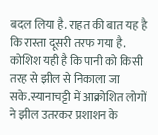बदल लिया है. राहत की बात यह है कि रास्ता दूसरी तरफ गया है. कोशिश यही है कि पानी को किसी तरह से झील से निकाला जा सके.स्यानाचट्टी में आक्रोशित लोगों ने झील उतरकर प्रशाशन के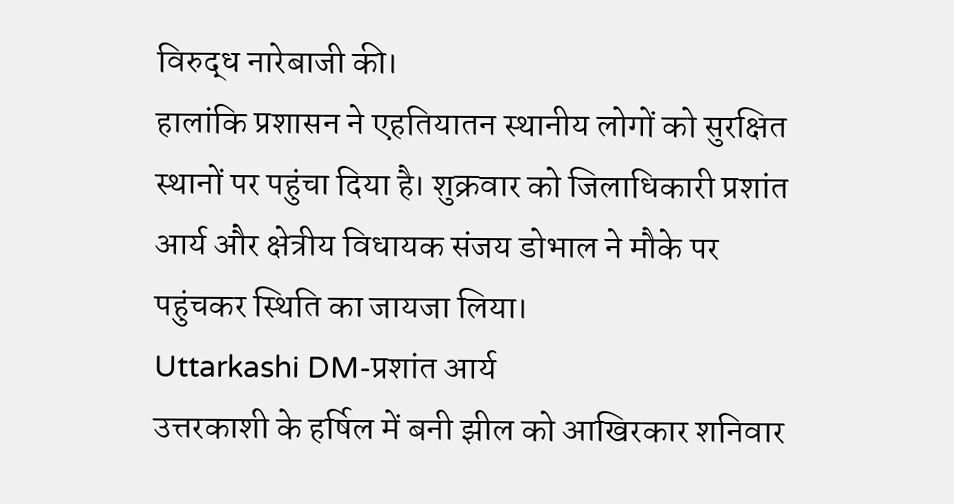विरुद्ध नारेबाजी की।
हालांकि प्रशासन ने एहतियातन स्थानीय लोगों को सुरक्षित स्थानों पर पहुंचा दिया है। शुक्रवार को जिलाधिकारी प्रशांत आर्य और क्षेत्रीय विधायक संजय डोभाल ने मौके पर पहुंचकर स्थिति का जायजा लिया।
Uttarkashi DM-प्रशांत आर्य
उत्तरकाशी के हर्षिल में बनी झील को आखिरकार शनिवार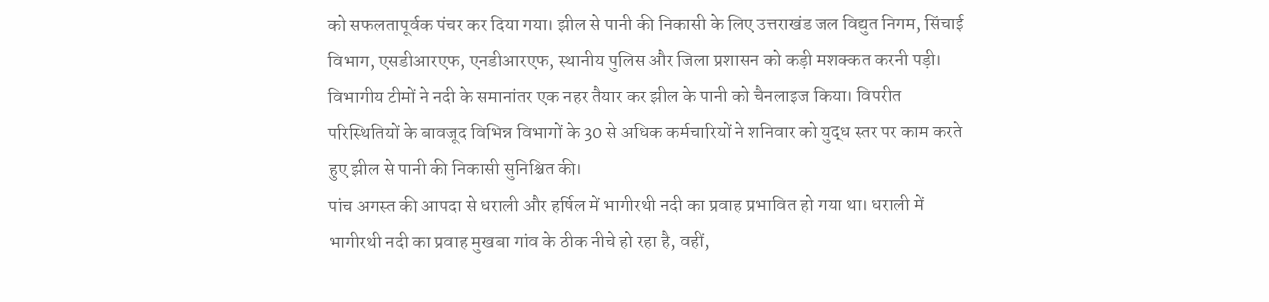को सफलतापूर्वक पंचर कर दिया गया। झील से पानी की निकासी के लिए उत्तराखंड जल विद्युत निगम, सिंचाई विभाग, एसडीआरएफ, एनडीआरएफ, स्थानीय पुलिस और जिला प्रशासन को कड़ी मशक्कत करनी पड़ी। विभागीय टीमों ने नदी के समानांतर एक नहर तैयार कर झील के पानी को चैनलाइज किया। विपरीत परिस्थितियों के बावजूद विभिन्न विभागों के 30 से अधिक कर्मचारियों ने शनिवार को युद्ध स्तर पर काम करते हुए झील से पानी की निकासी सुनिश्चित की।
पांच अगस्त की आपदा से धराली और हर्षिल में भागीरथी नदी का प्रवाह प्रभावित हो गया था। धराली में भागीरथी नदी का प्रवाह मुखबा गांव के ठीक नीचे हो रहा है, वहीं,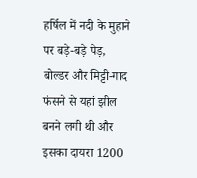हर्षिल में नदी के मुहाने पर बड़े-बड़े पेड़, बोल्डर और मिट्टी-गाद फंसने से यहां झील बनने लगी थी और इसका दायरा 1200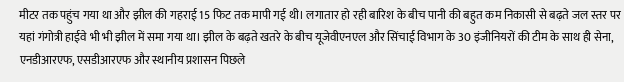मीटर तक पहुंच गया था और झील की गहराई 15 फिट तक मापी गई थी। लगातार हो रही बारिश के बीच पानी की बहुत कम निकासी से बढ़ते जल स्तर पर यहां गंगोत्री हाईवे भी भी झील में समा गया था। झील के बढ़ते खतरे के बीच यूजेवीएनएल और सिंचाई विभाग के 30 इंजीनियरों की टीम के साथ ही सेना, एनडीआरएफ, एसडीआरएफ और स्थानीय प्रशासन पिछले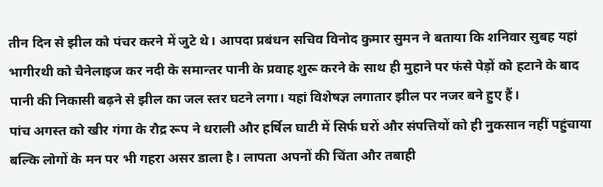तीन दिन से झील को पंचर करने में जुटे थे। आपदा प्रबंधन सचिव विनोद कुमार सुमन ने बताया कि शनिवार सुबह यहां भागीरथी को चैनेलाइज कर नदी के समान्तर पानी के प्रवाह शुरू करने के साथ ही मुहाने पर फंसे पेड़ों को हटाने के बाद पानी की निकासी बढ़ने से झील का जल स्तर घटने लगा। यहां विशेषज्ञ लगातार झील पर नजर बने हुए हैं।
पांच अगस्त को खीर गंगा के रौद्र रूप ने धराली और हर्षिल घाटी में सिर्फ घरों और संपत्तियों को ही नुकसान नहीं पहुंचाया बल्कि लोगों के मन पर भी गहरा असर डाला है। लापता अपनों की चिंता और तबाही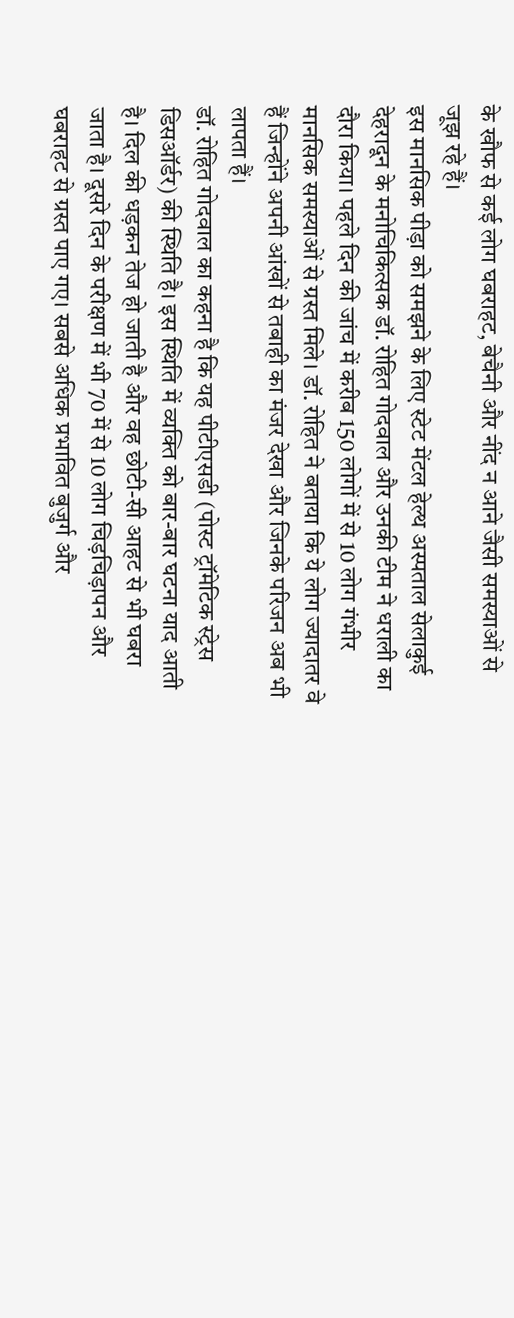के खौफ से कई लोग घबराहट, बेचैनी और नींद न आने जैसी समस्याओं से जूझ रहे हैं।
इस मानसिक पीड़ा को समझने के लिए स्टेट मेंटल हेल्थ अस्पताल सेलाकुई देहरादून के मनोचिकित्सक डॉ. रोहित गोदवाल और उनकी टीम ने धराली का दौरा किया। पहले दिन की जांच में करीब 150 लोगों में से 10 लोग गंभीर मानसिक समस्याओं से ग्रस्त मिले। डॉ. रोहित ने बताया कि ये लोग ज्यादातर वे हैं जिन्होंने अपनी आंखों से तबाही का मंजर देखा और जिनके परिजन अब भी लापता हैं।
डॉ. रोहित गोदवाल का कहना है कि यह पीटीएसडी (पोस्ट ट्रॉमेटिक स्ट्रेस डिसऑर्डर) की स्थिति है। इस स्थिति में व्यक्ति को बार-बार घटना याद आती है। दिल की धड़कन तेज हो जाती है और वह छोटी-सी आहट से भी घबरा जाता है। दूसरे दिन के परीक्षण में भी 70 में से 10 लोग चिड़चिड़ापन और घबराहट से ग्रस्त पाए गए। सबसे अधिक प्रभावित बुजुर्ग और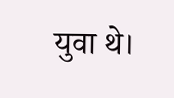युवा थे।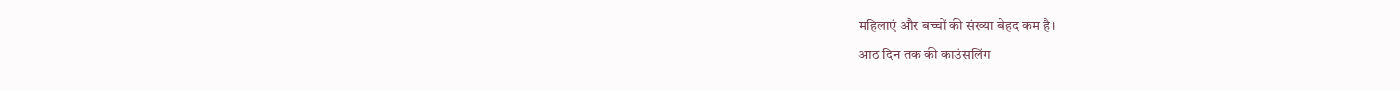महिलाएं और बच्चों की संख्या बेहद कम है।
आठ दिन तक की काउंसलिंग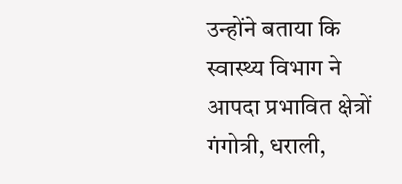उन्होंने बताया कि स्वास्थ्य विभाग ने आपदा प्रभावित क्षेत्रों गंगोत्री, धराली,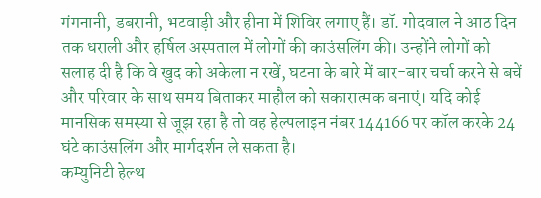गंगनानी, डबरानी, भटवाड़ी और हीना में शिविर लगाए हैं। डॉ. गोदवाल ने आठ दिन तक धराली और हर्षिल अस्पताल में लोगों की काउंसलिंग की। उन्होंने लोगों को सलाह दी है कि वे खुद को अकेला न रखें, घटना के बारे में बार-बार चर्चा करने से बचें और परिवार के साथ समय बिताकर माहौल को सकारात्मक बनाएं। यदि कोई मानसिक समस्या से जूझ रहा है तो वह हेल्पलाइन नंबर 144166 पर कॉल करके 24 घंटे काउंसलिंग और मार्गदर्शन ले सकता है।
कम्युनिटी हेल्थ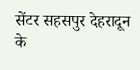सेंटर सहसपुर देहरादून के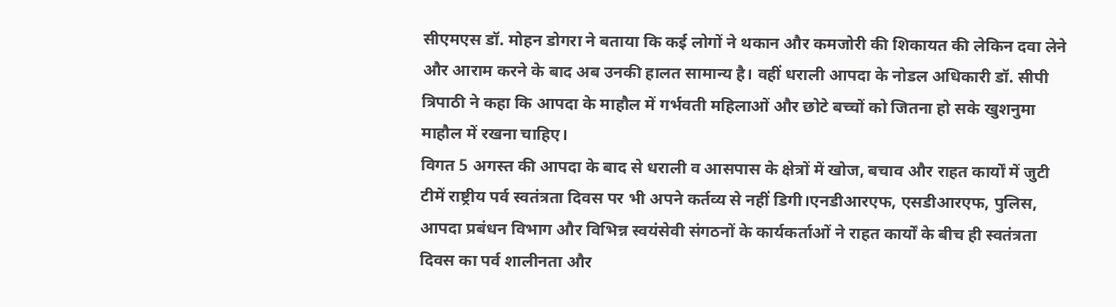सीएमएस डॉ. मोहन डोगरा ने बताया कि कई लोगों ने थकान और कमजोरी की शिकायत की लेकिन दवा लेने और आराम करने के बाद अब उनकी हालत सामान्य है। वहीं धराली आपदा के नोडल अधिकारी डॉ. सीपी त्रिपाठी ने कहा कि आपदा के माहौल में गर्भवती महिलाओं और छोटे बच्चों को जितना हो सके खुशनुमा माहौल में रखना चाहिए।
विगत 5 अगस्त की आपदा के बाद से धराली व आसपास के क्षेत्रों में खोज, बचाव और राहत कार्यों में जुटी टीमें राष्ट्रीय पर्व स्वतंत्रता दिवस पर भी अपने कर्तव्य से नहीं डिगी।एनडीआरएफ, एसडीआरएफ, पुलिस, आपदा प्रबंधन विभाग और विभिन्न स्वयंसेवी संगठनों के कार्यकर्ताओं ने राहत कार्यों के बीच ही स्वतंत्रता दिवस का पर्व शालीनता और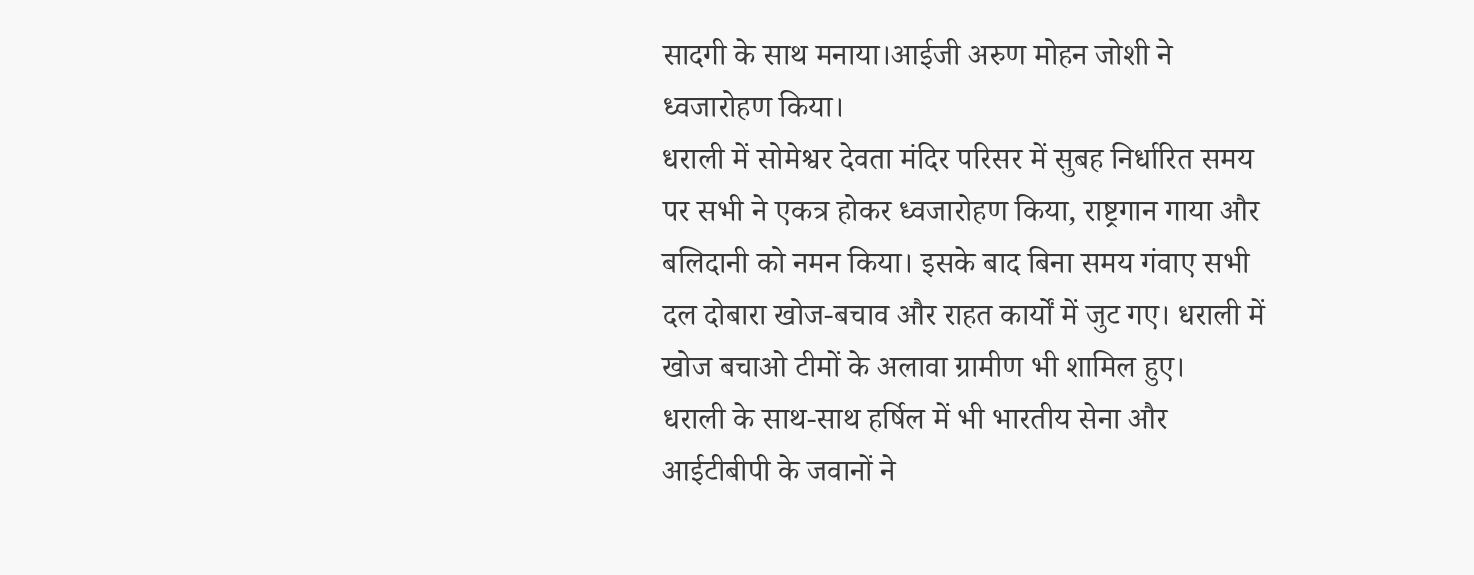सादगी के साथ मनाया।आईजी अरुण मोहन जोशी ने ध्वजारोहण किया।
धराली में सोमेश्वर देवता मंदिर परिसर में सुबह निर्धारित समय पर सभी ने एकत्र होकर ध्वजारोहण किया, राष्ट्रगान गाया और बलिदानी को नमन किया। इसके बाद बिना समय गंवाए सभी दल दोबारा खोज-बचाव और राहत कार्यों में जुट गए। धराली में खोज बचाओ टीमों के अलावा ग्रामीण भी शामिल हुए।
धराली के साथ-साथ हर्षिल में भी भारतीय सेना और आईटीबीपी के जवानों ने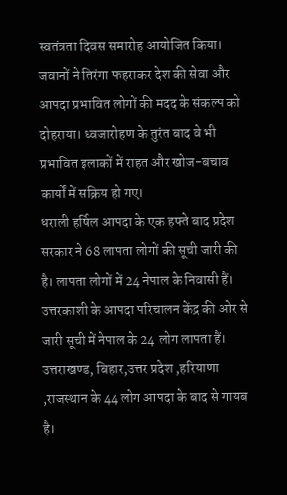स्वतंत्रता दिवस समारोह आयोजित किया। जवानों ने तिरंगा फहराकर देश की सेवा और आपदा प्रभावित लोगों की मदद के संकल्प को दोहराया। ध्वजारोहण के तुरंत बाद वे भी प्रभावित इलाकों में राहत और खोज-बचाव कार्यों में सक्रिय हो गए।
धराली हर्षिल आपदा के एक हफ्ते बाद प्रदेश सरकार ने 68 लापता लोगों की सूची जारी की है। लापता लोगों में 24 नेपाल के निवासी हैं। उत्तरकाशी के आपदा परिचालन केंद्र की ओर से जारी सूची में नेपाल के 24 लोग लापता हैं। उत्तराखण्ड, बिहार,उत्तर प्रदेश ,हरियाणा ,राजस्थान के 44 लोग आपदा के बाद से गायब है।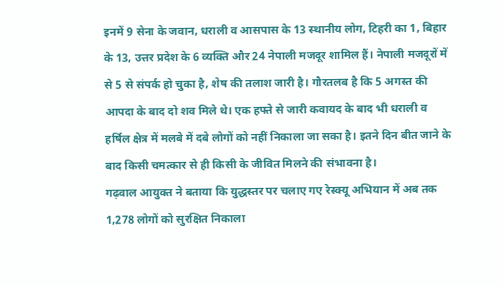इनमें 9 सेना के जवान, धराली व आसपास के 13 स्थानीय लोग, टिहरी का 1, बिहार के 13, उत्तर प्रदेश के 6 व्यक्ति और 24 नेपाली मजदूर शामिल हैं। नेपाली मजदूरों में से 5 से संपर्क हो चुका है, शेष की तलाश जारी है। गौरतलब है कि 5 अगस्त की आपदा के बाद दो शव मिले थे। एक हफ्ते से जारी कवायद के बाद भी धराली व हर्षिल क्षेत्र में मलबे में दबे लोगों को नहीं निकाला जा सका है। इतने दिन बीत जाने के बाद किसी चमत्कार से ही किसी के जीवित मिलने की संभावना है।
गढ़वाल आयुक्त ने बताया कि युद्धस्तर पर चलाए गए रेस्क्यू अभियान में अब तक 1,278 लोगों को सुरक्षित निकाला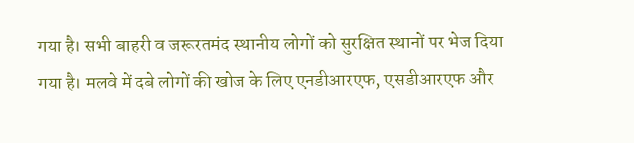गया है। सभी बाहरी व जरूरतमंद स्थानीय लोगों को सुरक्षित स्थानों पर भेज दिया गया है। मलवे में दबे लोगों की खोज के लिए एनडीआरएफ, एसडीआरएफ और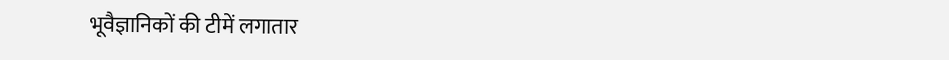भूवैज्ञानिकों की टीमें लगातार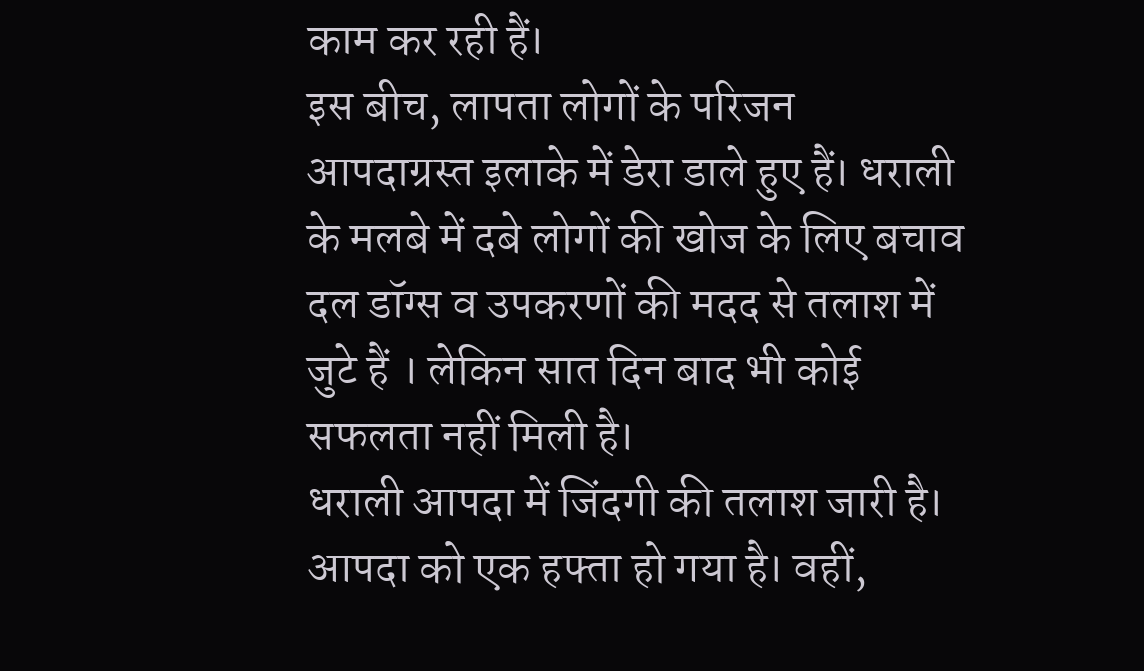काम कर रही हैं।
इस बीच, लापता लोगों के परिजन आपदाग्रस्त इलाके में डेरा डाले हुए हैं। धराली के मलबे में दबे लोगों की खोज के लिए बचाव दल डॉग्स व उपकरणों की मदद से तलाश में जुटे हैं । लेकिन सात दिन बाद भी कोई सफलता नहीं मिली है।
धराली आपदा में जिंदगी की तलाश जारी है। आपदा को एक हफ्ता हो गया है। वहीं,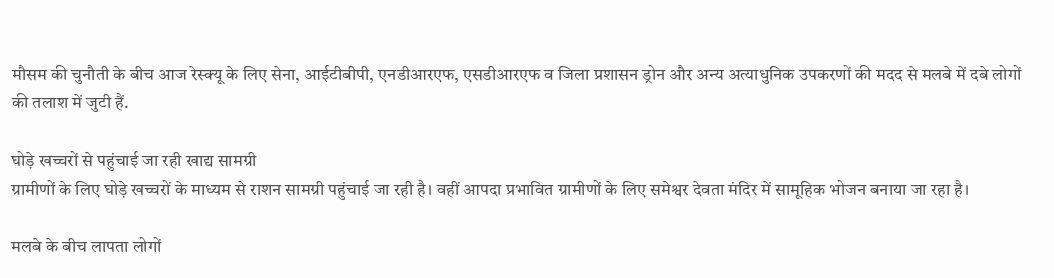मौसम की चुनौती के बीच आज रेस्क्यू के लिए सेना, आईटीबीपी, एनडीआरएफ, एसडीआरएफ व जिला प्रशासन ड्रोन और अन्य अत्याधुनिक उपकरणों की मदद से मलबे में दबे लोगों की तलाश में जुटी हैं.

घोड़े खच्चरों से पहुंचाई जा रही खाद्य सामग्री
ग्रामीणों के लिए घोड़े खच्चरों के माध्यम से राशन सामग्री पहुंचाई जा रही है। वहीं आपदा प्रभावित ग्रामीणों के लिए समेश्वर देवता मंदिर में सामूहिक भोजन बनाया जा रहा है।

मलबे के बीच लापता लोगों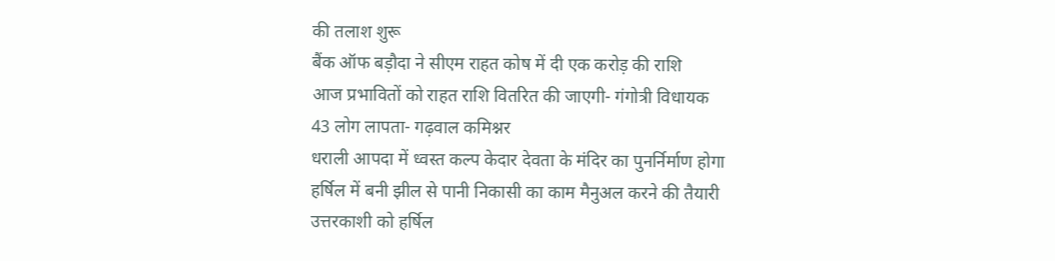की तलाश शुरू
बैंक ऑफ बड़ौदा ने सीएम राहत कोष में दी एक करोड़ की राशि
आज प्रभावितों को राहत राशि वितरित की जाएगी- गंगोत्री विधायक
43 लोग लापता- गढ़वाल कमिश्नर
धराली आपदा में ध्वस्त कल्प केदार देवता के मंदिर का पुनर्निर्माण होगा
हर्षिल में बनी झील से पानी निकासी का काम मैनुअल करने की तैयारी
उत्तरकाशी को हर्षिल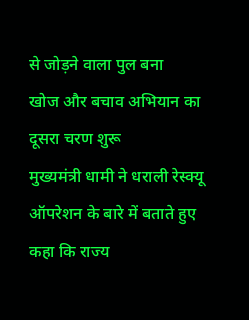से जोड़ने वाला पुल बना
खोज और बचाव अभियान का दूसरा चरण शुरू
मुख्यमंत्री धामी ने धराली रेस्क्यू ऑपरेशन के बारे में बताते हुए कहा कि राज्य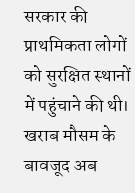सरकार की प्राथमिकता लोगों को सुरक्षित स्थानों में पहुंचाने की थी। खराब मौसम के बावजूद अब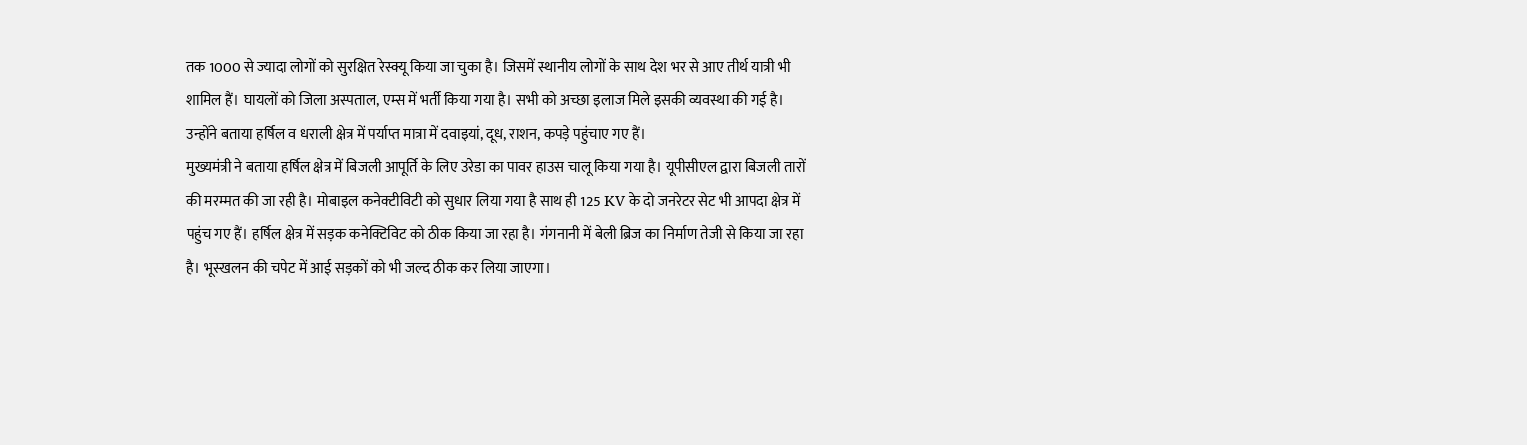तक 1000 से ज्यादा लोगों को सुरक्षित रेस्क्यू किया जा चुका है। जिसमें स्थानीय लोगों के साथ देश भर से आए तीर्थ यात्री भी शामिल हैं। घायलों को जिला अस्पताल, एम्स में भर्ती किया गया है। सभी को अच्छा इलाज मिले इसकी व्यवस्था की गई है। उन्होंने बताया हर्षिल व धराली क्षेत्र में पर्याप्त मात्रा में दवाइयां, दूध, राशन, कपड़े पहुंचाए गए हैं।
मुख्यमंत्री ने बताया हर्षिल क्षेत्र में बिजली आपूर्ति के लिए उरेडा का पावर हाउस चालू किया गया है। यूपीसीएल द्वारा बिजली तारों की मरम्मत की जा रही है। मोबाइल कनेक्टीविटी को सुधार लिया गया है साथ ही 125 KV के दो जनरेटर सेट भी आपदा क्षेत्र में पहुंच गए हैं। हर्षिल क्षेत्र में सड़क कनेक्टिविट को ठीक किया जा रहा है। गंगनानी में बेली ब्रिज का निर्माण तेजी से किया जा रहा है। भूस्खलन की चपेट में आई सड़कों को भी जल्द ठीक कर लिया जाएगा।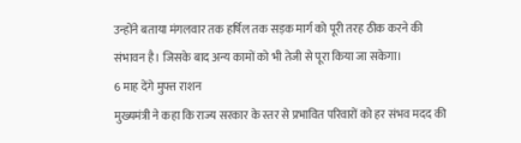उन्होंने बताया मंगलवार तक हर्षिल तक सड़क मार्ग को पूरी तरह ठीक करने की संभावन है। जिसके बाद अन्य कामों को भी तेजी से पूरा किया जा सकेगा।
6 माह देंगे मुफ्त राशन
मुख्यमंत्री ने कहा कि राज्य सरकार के स्तर से प्रभावित परिवारों को हर संभव मदद की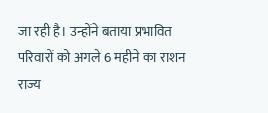जा रही है। उन्होंने बताया प्रभावित परिवारों को अगले 6 महीने का राशन राज्य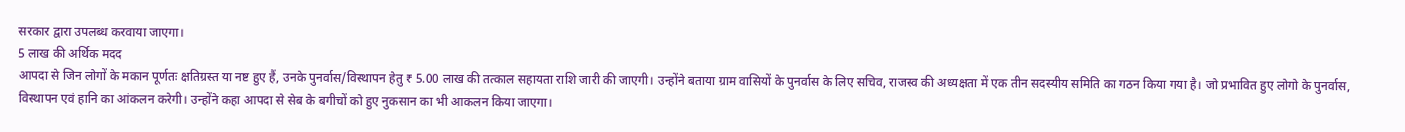सरकार द्वारा उपलब्ध करवाया जाएगा।
5 लाख की अर्थिक मदद
आपदा से जिन लोगों के मकान पूर्णतः क्षतिग्रस्त या नष्ट हुए हैं, उनके पुनर्वास/विस्थापन हेतु ₹ 5.00 लाख की तत्काल सहायता राशि जारी की जाएगी। उन्होंने बताया ग्राम वासियों के पुनर्वास के लिए सचिव, राजस्व की अध्यक्षता में एक तीन सदस्यीय समिति का गठन किया गया है। जो प्रभावित हुए लोगो के पुनर्वास, विस्थापन एवं हानि का आंकलन करेगी। उन्होंने कहा आपदा से सेब के बगीचों को हुए नुकसान का भी आकलन किया जाएगा।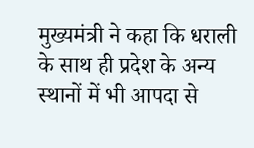मुख्यमंत्री ने कहा कि धराली के साथ ही प्रदेश के अन्य स्थानों में भी आपदा से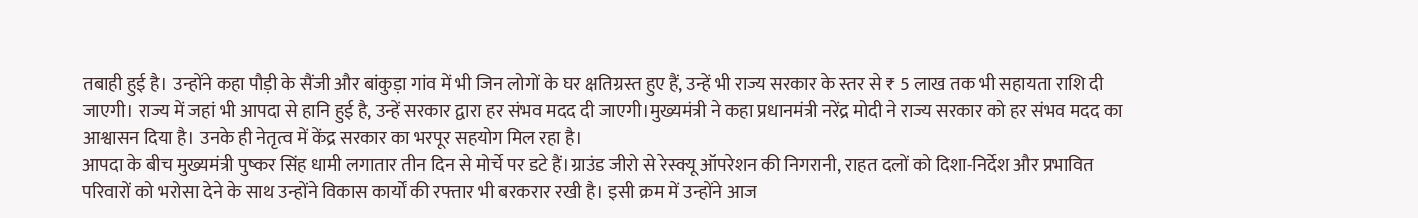तबाही हुई है। उन्होंने कहा पौड़ी के सैंजी और बांकुड़ा गांव में भी जिन लोगों के घर क्षतिग्रस्त हुए हैं, उन्हें भी राज्य सरकार के स्तर से ₹ 5 लाख तक भी सहायता राशि दी जाएगी। राज्य में जहां भी आपदा से हानि हुई है, उन्हें सरकार द्वारा हर संभव मदद दी जाएगी।मुख्यमंत्री ने कहा प्रधानमंत्री नरेंद्र मोदी ने राज्य सरकार को हर संभव मदद का आश्वासन दिया है। उनके ही नेतृत्व में केंद्र सरकार का भरपूर सहयोग मिल रहा है।
आपदा के बीच मुख्यमंत्री पुष्कर सिंह धामी लगातार तीन दिन से मोर्चे पर डटे हैं।ग्राउंड जीरो से रेस्क्यू ऑपरेशन की निगरानी, राहत दलों को दिशा-निर्देश और प्रभावित परिवारों को भरोसा देने के साथ उन्होंने विकास कार्यों की रफ्तार भी बरकरार रखी है। इसी क्रम में उन्होंने आज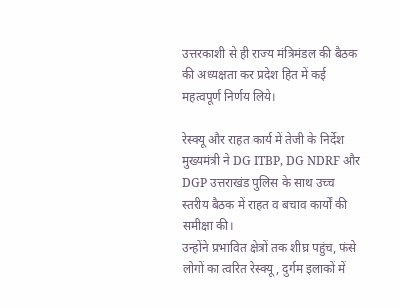उत्तरकाशी से ही राज्य मंत्रिमंडल की बैठक की अध्यक्षता कर प्रदेश हित में कई महत्वपूर्ण निर्णय लिये।

रेस्क्यू और राहत कार्य में तेजी के निर्देश
मुख्यमंत्री ने DG ITBP, DG NDRF और DGP उत्तराखंड पुलिस के साथ उच्च स्तरीय बैठक में राहत व बचाव कार्यों की समीक्षा की।
उन्होंने प्रभावित क्षेत्रों तक शीघ्र पहुंच, फंसे लोगों का त्वरित रेस्क्यू, दुर्गम इलाकों में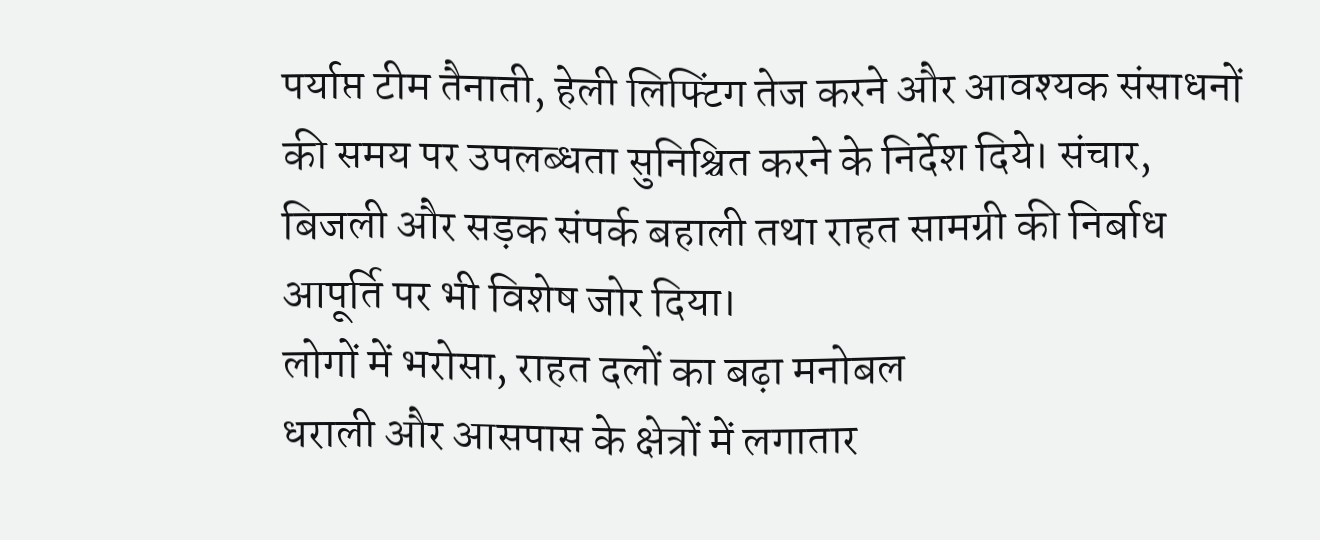पर्याप्त टीम तैनाती, हेली लिफ्टिंग तेज करने और आवश्यक संसाधनों की समय पर उपलब्धता सुनिश्चित करने के निर्देश दिये। संचार, बिजली और सड़क संपर्क बहाली तथा राहत सामग्री की निर्बाध आपूर्ति पर भी विशेष जोर दिया।
लोगों में भरोसा, राहत दलों का बढ़ा मनोबल
धराली और आसपास के क्षेत्रों में लगातार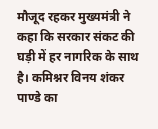मौजूद रहकर मुख्यमंत्री ने कहा कि सरकार संकट की घड़ी में हर नागरिक के साथ है। कमिश्नर विनय शंकर पाण्डे का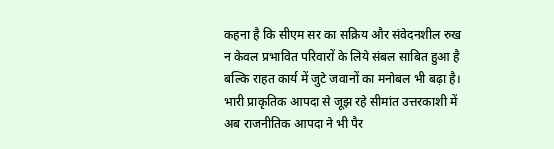कहना है कि सीएम सर का सक्रिय और संवेदनशील रुख न केवल प्रभावित परिवारों के लिये संबल साबित हुआ है बल्कि राहत कार्य में जुटे जवानों का मनोबल भी बढ़ा है।
भारी प्राकृतिक आपदा से जूझ रहे सीमांत उत्तरकाशी में अब राजनीतिक आपदा ने भी पैर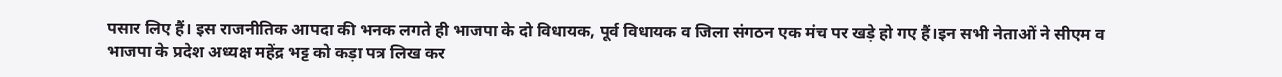पसार लिए हैं। इस राजनीतिक आपदा की भनक लगते ही भाजपा के दो विधायक, पूर्व विधायक व जिला संगठन एक मंच पर खड़े हो गए हैं।इन सभी नेताओं ने सीएम व भाजपा के प्रदेश अध्यक्ष महेंद्र भट्ट को कड़ा पत्र लिख कर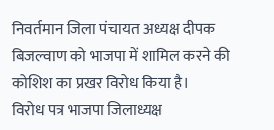निवर्तमान जिला पंचायत अध्यक्ष दीपक बिजल्वाण को भाजपा में शामिल करने की कोशिश का प्रखर विरोध किया है।
विरोध पत्र भाजपा जिलाध्यक्ष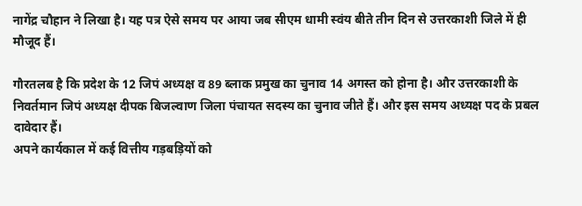नागेंद्र चौहान ने लिखा है। यह पत्र ऐसे समय पर आया जब सीएम धामी स्वंय बीते तीन दिन से उत्तरकाशी जिले में ही मौजूद हैं।

गौरतलब है कि प्रदेश के 12 जिपं अध्यक्ष व 89 ब्लाक प्रमुख का चुनाव 14 अगस्त को होना है। और उत्तरकाशी के निवर्तमान जिपं अध्यक्ष दीपक बिजल्वाण जिला पंचायत सदस्य का चुनाव जीते हैं। और इस समय अध्यक्ष पद के प्रबल दावेदार हैं।
अपने कार्यकाल में कई वित्तीय गड़बड़ियों को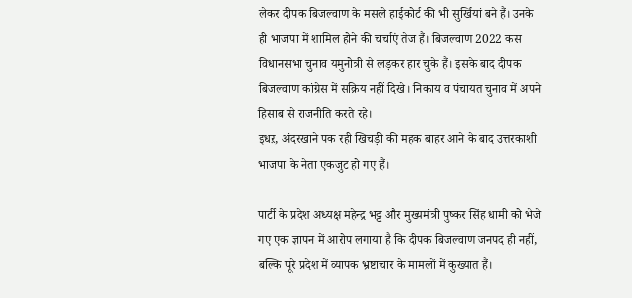लेकर दीपक बिजल्वाण के मसले हाईकोर्ट की भी सुर्खियां बने हैं। उनके ही भाजपा में शामिल होने की चर्चाएं तेज हैं। बिजल्वाण 2022 कस विधानसभा चुनाव यमुनोत्री से लड़कर हार चुके हैं। इसके बाद दीपक बिजल्वाण कांग्रेस में सक्रिय नहीं दिखे। निकाय व पंचायत चुनाव में अपने हिसाब से राजनीति करते रहे।
इधऱ, अंदरखाने पक रही खिचड़ी की महक बाहर आने के बाद उत्तरकाशी भाजपा के नेता एकजुट हो गए हैं।

पार्टी के प्रदेश अध्यक्ष महेन्द्र भट्ट और मुख्यमंत्री पुष्कर सिंह धामी को भेजे गए एक ज्ञापन में आरोप लगाया है कि दीपक बिजल्वाण जनपद ही नहीं, बल्कि पूरे प्रदेश में व्यापक भ्रष्टाचार के मामलों में कुख्यात हैं।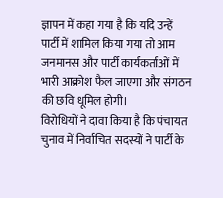ज्ञापन में कहा गया है कि यदि उन्हें पार्टी में शामिल किया गया तो आम जनमानस और पार्टी कार्यकर्ताओं में भारी आक्रोश फैल जाएगा और संगठन की छवि धूमिल होगी।
विरोधियों ने दावा किया है कि पंचायत चुनाव में निर्वाचित सदस्यों ने पार्टी के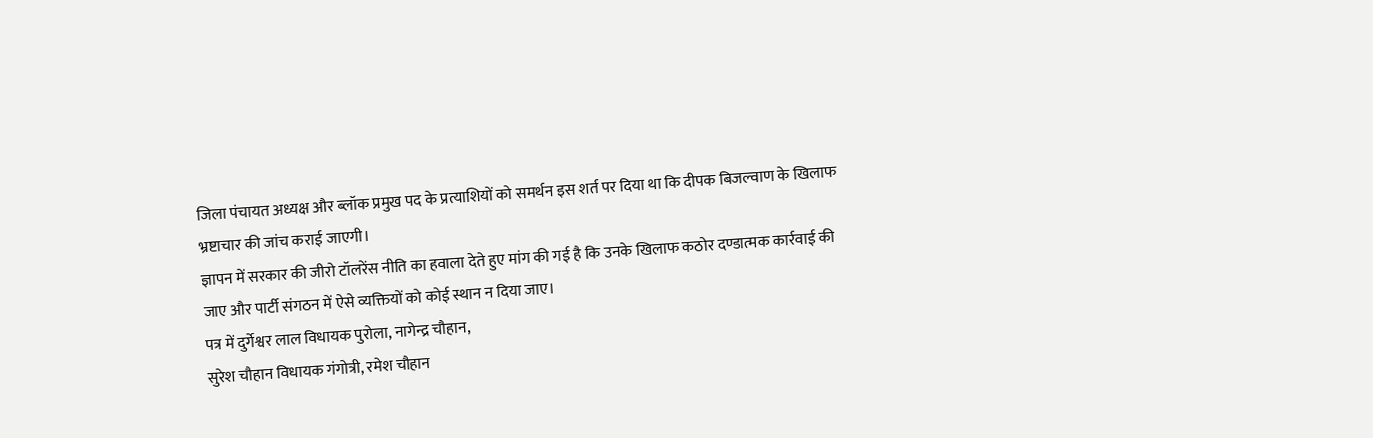जिला पंचायत अध्यक्ष और ब्लॉक प्रमुख पद के प्रत्याशियों को समर्थन इस शर्त पर दिया था कि दीपक बिजल्वाण के खिलाफ भ्रष्टाचार की जांच कराई जाएगी।
ज्ञापन में सरकार की जीरो टॉलरेंस नीति का हवाला देते हुए मांग की गई है कि उनके खिलाफ कठोर दण्डात्मक कार्रवाई की जाए और पार्टी संगठन में ऐसे व्यक्तियों को कोई स्थान न दिया जाए।
पत्र में दुर्गेश्वर लाल विधायक पुरोला, नागेन्द्र चौहान,
सुरेश चौहान विधायक गंगोत्री, रमेश चौहान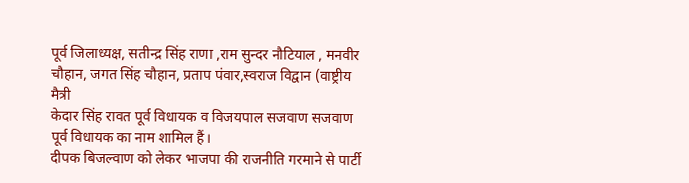पूर्व जिलाध्यक्ष, सतीन्द्र सिंह राणा ,राम सुन्दर नौटियाल , मनवीर चौहान, जगत सिंह चौहान, प्रताप पंवार,स्वराज विद्वान (वाष्ट्रीय मैत्री
केदार सिंह रावत पूर्व विधायक व विजयपाल सजवाण सजवाण पूर्व विधायक का नाम शामिल हैं।
दीपक बिजल्वाण को लेकर भाजपा की राजनीति गरमाने से पार्टी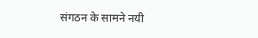संगठन के सामने नयी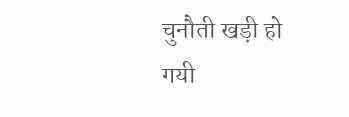चुनौती खड़ी हो गयी